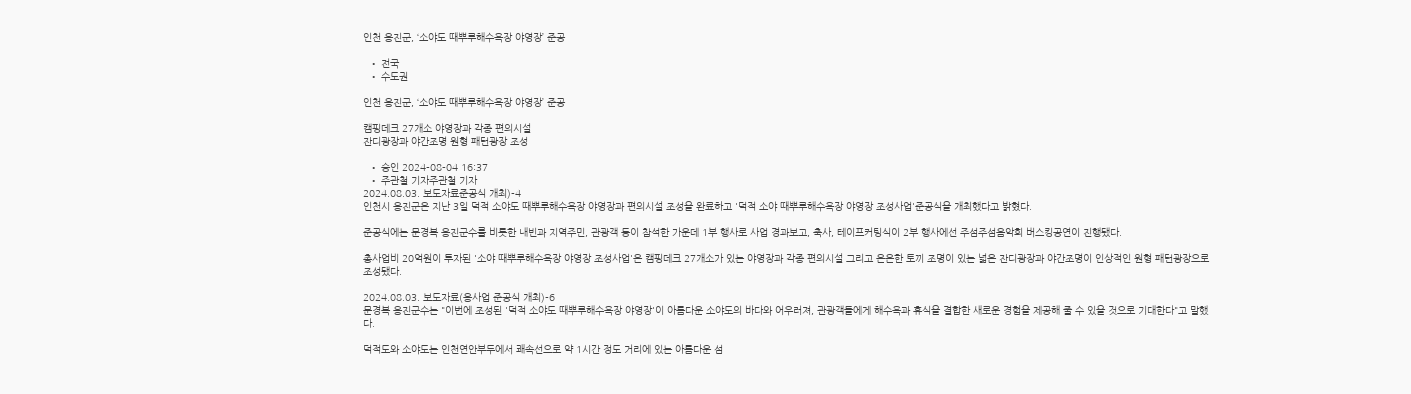인천 옹진군, ‘소야도 때뿌루해수욕장 야영장’ 준공

  • 전국
  • 수도권

인천 옹진군, ‘소야도 때뿌루해수욕장 야영장’ 준공

캠핑데크 27개소 야영장과 각종 편의시설
잔디광장과 야간조명 원형 패턴광장 조성

  • 승인 2024-08-04 16:37
  • 주관철 기자주관철 기자
2024.08.03. 보도자료준공식 개최)-4
인천시 옹진군은 지난 3일 덕적 소야도 때뿌루해수욕장 야영장과 편의시설 조성을 완료하고 '덕적 소야 때뿌루해수욕장 야영장 조성사업'준공식을 개최했다고 밝혔다.

준공식에는 문경복 옹진군수를 비롯한 내빈과 지역주민, 관광객 등이 참석한 가운데 1부 행사로 사업 경과보고, 축사, 테이프커팅식이 2부 행사에선 주섬주섬음악회 버스킹공연이 진행됐다.

총사업비 20억원이 투자된 '소야 때뿌루해수욕장 야영장 조성사업'은 캠핑데크 27개소가 있는 야영장과 각종 편의시설 그리고 은은한 토끼 조명이 있는 넓은 잔디광장과 야간조명이 인상적인 원형 패턴광장으로 조성됐다.

2024.08.03. 보도자료(옹사업 준공식 개최)-6
문경복 옹진군수는 "이번에 조성된 '덕적 소야도 때뿌루해수욕장 야영장'이 아름다운 소야도의 바다와 어우러져, 관광객들에게 해수욕과 휴식을 결합한 새로운 경험을 제공해 줄 수 있을 것으로 기대한다"고 말했다.

덕적도와 소야도는 인천연안부두에서 쾌속선으로 약 1시간 정도 거리에 있는 아름다운 섬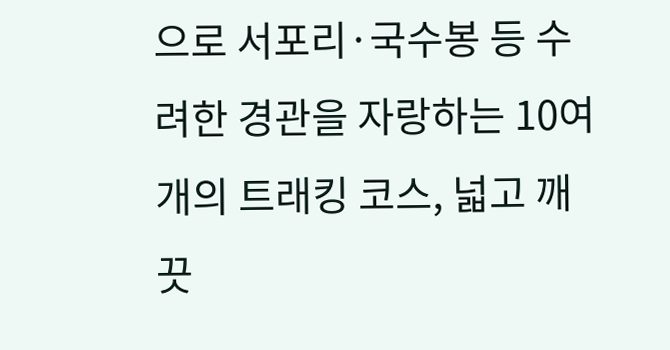으로 서포리·국수봉 등 수려한 경관을 자랑하는 10여개의 트래킹 코스, 넓고 깨끗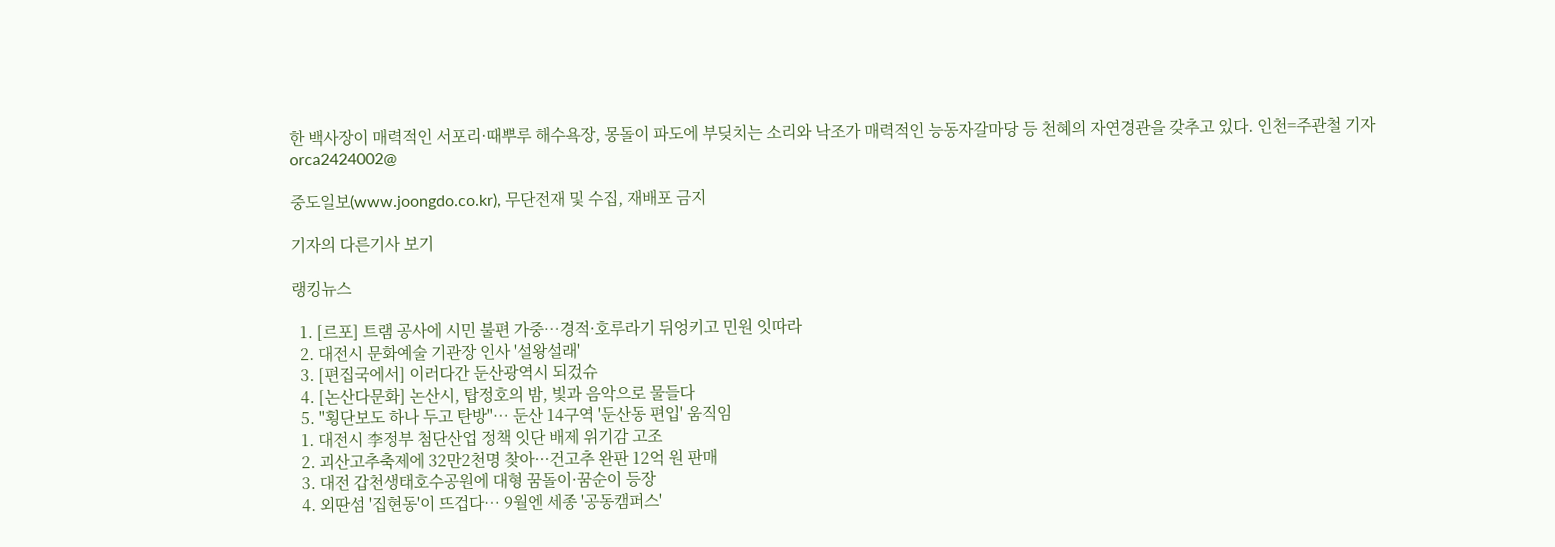한 백사장이 매력적인 서포리·때뿌루 해수욕장, 몽돌이 파도에 부딪치는 소리와 낙조가 매력적인 능동자갈마당 등 천혜의 자연경관을 갖추고 있다. 인천=주관철 기자 orca2424002@

중도일보(www.joongdo.co.kr), 무단전재 및 수집, 재배포 금지

기자의 다른기사 보기

랭킹뉴스

  1. [르포] 트램 공사에 시민 불편 가중…경적·호루라기 뒤엉키고 민원 잇따라
  2. 대전시 문화예술 기관장 인사 '설왕설래'
  3. [편집국에서] 이러다간 둔산광역시 되겄슈
  4. [논산다문화] 논산시, 탑정호의 밤, 빛과 음악으로 물들다
  5. "횡단보도 하나 두고 탄방"… 둔산 14구역 '둔산동 편입' 움직임
  1. 대전시 李정부 첨단산업 정책 잇단 배제 위기감 고조
  2. 괴산고추축제에 32만2천명 찾아···건고추 완판 12억 원 판매
  3. 대전 갑천생태호수공원에 대형 꿈돌이·꿈순이 등장
  4. 외딴섬 '집현동'이 뜨겁다… 9월엔 세종 '공동캠퍼스'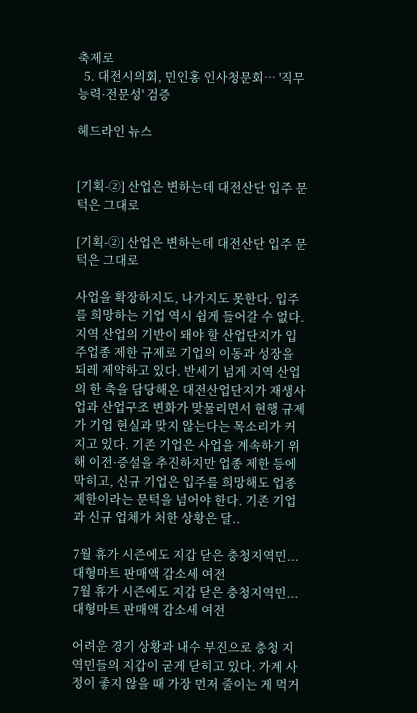축제로
  5. 대전시의회, 민인홍 인사청문회… '직무능력·전문성' 검증

헤드라인 뉴스


[기획-②] 산업은 변하는데 대전산단 입주 문턱은 그대로

[기획-②] 산업은 변하는데 대전산단 입주 문턱은 그대로

사업을 확장하지도, 나가지도 못한다. 입주를 희망하는 기업 역시 쉽게 들어갈 수 없다. 지역 산업의 기반이 돼야 할 산업단지가 입주업종 제한 규제로 기업의 이동과 성장을 되레 제약하고 있다. 반세기 넘게 지역 산업의 한 축을 담당해온 대전산업단지가 재생사업과 산업구조 변화가 맞물리면서 현행 규제가 기업 현실과 맞지 않는다는 목소리가 커지고 있다. 기존 기업은 사업을 계속하기 위해 이전·증설을 추진하지만 업종 제한 등에 막히고, 신규 기업은 입주를 희망해도 업종 제한이라는 문턱을 넘어야 한다. 기존 기업과 신규 업체가 처한 상황은 달..

7월 휴가 시즌에도 지갑 닫은 충청지역민... 대형마트 판매액 감소세 여전
7월 휴가 시즌에도 지갑 닫은 충청지역민... 대형마트 판매액 감소세 여전

어려운 경기 상황과 내수 부진으로 충청 지역민들의 지갑이 굳게 닫히고 있다. 가계 사정이 좋지 않을 때 가장 먼저 줄이는 게 먹거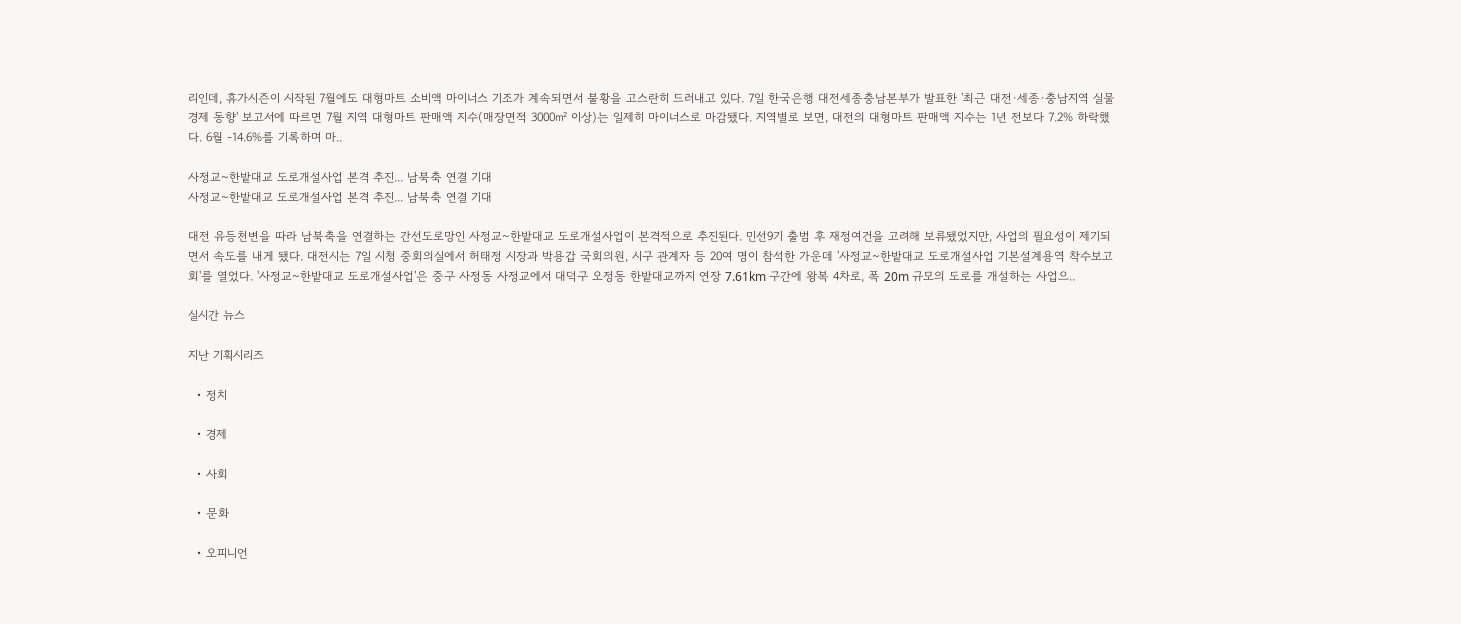리인데, 휴가시즌이 시작된 7월에도 대형마트 소비액 마이너스 기조가 계속되면서 불황을 고스란히 드러내고 있다. 7일 한국은행 대전세종충남본부가 발표한 '최근 대전·세종·충남지역 실물경제 동향' 보고서에 따르면 7월 지역 대형마트 판매액 지수(매장면적 3000㎡ 이상)는 일제히 마이너스로 마감됐다. 지역별로 보면, 대전의 대형마트 판매액 지수는 1년 전보다 7.2% 하락했다. 6월 -14.6%를 기록하며 마..

사정교~한밭대교 도로개설사업 본격 추진... 남북축 연결 기대
사정교~한밭대교 도로개설사업 본격 추진... 남북축 연결 기대

대전 유등천변을 따라 남북축을 연결하는 간선도로망인 사정교~한밭대교 도로개설사업이 본격적으로 추진된다. 민선9기 출범 후 재정여건을 고려해 보류됐었지만, 사업의 필요성이 제기되면서 속도를 내게 됐다. 대전시는 7일 시청 중회의실에서 허태정 시장과 박용갑 국회의원, 시구 관계자 등 20여 명이 참석한 가운데 '사정교~한밭대교 도로개설사업 기본설계용역 착수보고회'를 열었다. '사정교~한밭대교 도로개설사업'은 중구 사정동 사정교에서 대덕구 오정동 한밭대교까지 연장 7.61km 구간에 왕복 4차로, 폭 20m 규모의 도로를 개설하는 사업으..

실시간 뉴스

지난 기획시리즈

  • 정치

  • 경제

  • 사회

  • 문화

  • 오피니언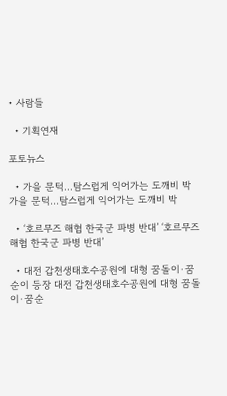• 사람들

  • 기획연재

포토뉴스

  • 가을 문턱…탐스럽게 익어가는 도깨비 박 가을 문턱…탐스럽게 익어가는 도깨비 박

  • ‘호르무즈 해협 한국군 파병 반대’ ‘호르무즈 해협 한국군 파병 반대’

  • 대전 갑천생태호수공원에 대형 꿈돌이·꿈순이 등장 대전 갑천생태호수공원에 대형 꿈돌이·꿈순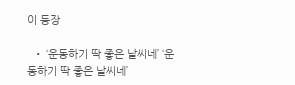이 등장

  • ‘운동하기 딱 좋은 날씨네’ ‘운동하기 딱 좋은 날씨네’